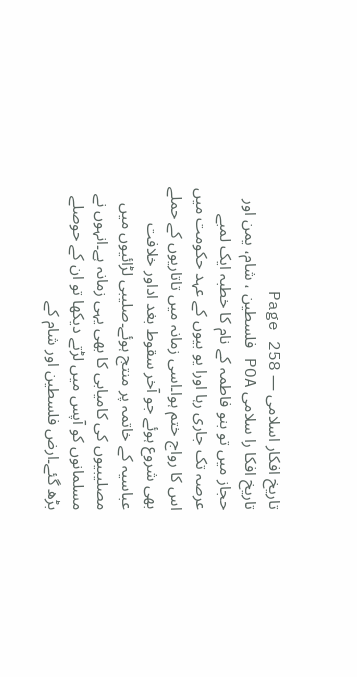تاریخ افکار اسلامی — Page 258
تاریخ افکا را سلامی POA فلسطین ، شام، یمن اور حجاز میں تو بنو فاطمہ کے نام کا خطبہ ایک لمبے عرصہ تک جاری رہا اورا یو بیوں کے عہد حکومت میں اس کا رواج ختم ہوا۔اسی زمانہ میں تاتاریوں کے حملے بھی شروع ہوئے جو آخر سقوط بغد اداور خلافت عباسیہ کے خاتمہ پر منتج ہوئے۔صلیبی لڑائیوں میں مصلیبیوں کی کامیابی کا بھی یہی زمانہ ہے۔انہوں نے مسلمانوں کو آپس میں لڑتے دیکھا تو ان کے حوصلے بڑھ گئے۔ارض فلسطین اور شام کے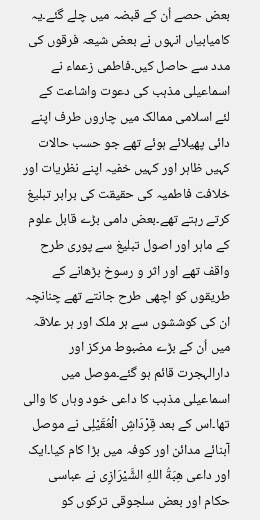بعض حصے اُن کے قبضہ میں چلے گئے۔یہ کامیابیاں انہوں نے بعض شیعہ فرقوں کی مدد سے حاصل کیں۔فاطمی زعماء نے اسماعیلی مذہب کی دعوت واشاعت کے لئے اسلامی ممالک میں چاروں طرف اپنے دائی پھیلائے ہوئے تھے جو حسب حالات کہیں ظاہر اور کہیں خفیہ اپنے نظریات اور خلافت فاطمیہ کی حقیقت کی برابر تبلیغ کرتے رہتے تھے۔بعض دامی بڑے قابل علوم کے ماہر اور اصول تبلیغ سے پوری طرح واقف تھے اور اثر و رسوخ بڑھانے کے طریقوں کو اچھی طرح جانتے تھے چنانچہ ان کی کوششوں سے ہر ملک اور ہر علاقہ میں اُن کے بڑے مضبوط مرکز اور دارالہجرت قائم ہو گئے۔موصل میں اسماعیلی مذہب کا داعی خود وہاں کا والی تھا۔اس کے بعد قِرْدَاشِ الْعُقَيْلِی نے موصل آبنائے مدائن اور کوفہ میں بڑا کام کیا۔ایک اور داعی هِبَةُ اللهِ الشَّيْرَازِی نے عباسی حکام اور بعض سلجوقی ترکوں کو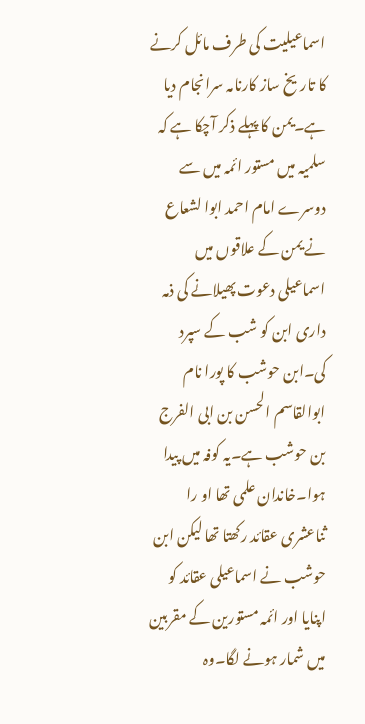اسماعیلیت کی طرف مائل کرنے کا تاریخ ساز کارنامہ سرانجام دیا ہے۔یمن کا پہلے ذکر آچکا ہے کہ سلمیہ میں مستور ائمہ میں سے دوسرے امام احمد ابوا لشعاع نے یمن کے علاقوں میں اسماعیلی دعوت پھیلانے کی ذمہ داری ابن کو شب کے سپرد کی۔ابن حوشب کا پورا نام ابوالقاسم الحسن بن ابی الفرج بن حوشب ہے۔یہ کوفہ میں پیدا ہوا۔خاندان علمی تھا او را ثناعشری عقائد رکھتا تھا لیکن ابن حوشب نے اسماعیلی عقائد کو اپنایا اور ائمہ مستورین کے مقربین میں شمار ہونے لگا۔وہ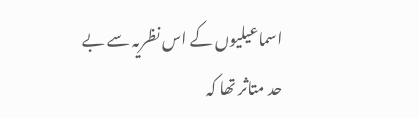اسماعیلیوں کے اس نظریہ سے بے حد متاثر تھا کہ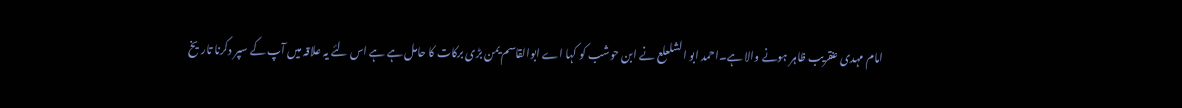امام مہدی عنقریب ظاہر ہونے والا ہے۔احمد ابو الشلعلع نے ابن حوشب کو کہا اے ابوالقاسم یمن بڑی برکات کا حامل ہے ہے اس لئے یہ علاقہ میں آپ کے سپر دکرنا تاريخ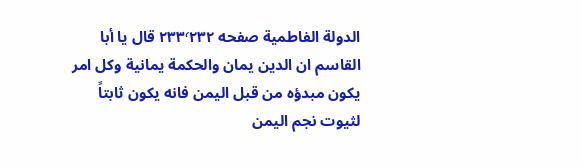الدولة الفاطمية صفحه ۲۳۳٬۲۳۲ قال يا أبا القاسم ان الدين يمان والحكمة يمانية وكل امر يكون مبدؤه من قبل اليمن فانه يكون ثابتاً لثيوت نجم اليمن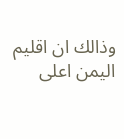وذالك ان اقليم اليمن اعلى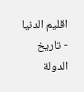اقليم الدنيا - تاريخ الدولة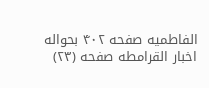الفاطميه صفحه ۴۰۲ بحواله اخبار القرامطه صفحه (۲۳)